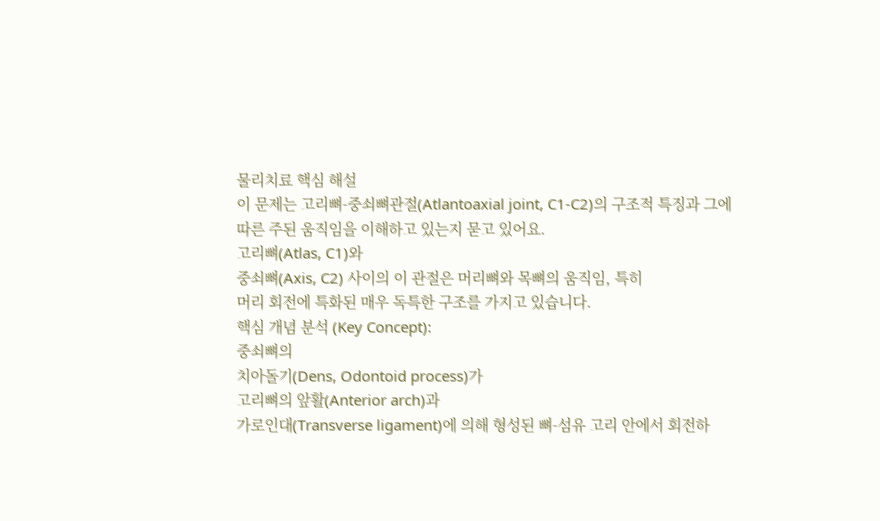물리치료 핵심 해설
이 문제는 고리뼈-중쇠뼈관절(Atlantoaxial joint, C1-C2)의 구조적 특징과 그에 따른 주된 움직임을 이해하고 있는지 묻고 있어요.
고리뼈(Atlas, C1)와
중쇠뼈(Axis, C2) 사이의 이 관절은 머리뼈와 목뼈의 움직임, 특히
머리 회전에 특화된 매우 독특한 구조를 가지고 있습니다.
핵심 개념 분석 (Key Concept):
중쇠뼈의
치아돌기(Dens, Odontoid process)가
고리뼈의 앞활(Anterior arch)과
가로인대(Transverse ligament)에 의해 형성된 뼈-섬유 고리 안에서 회전하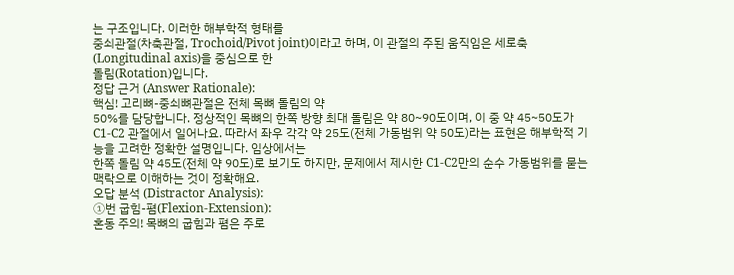는 구조입니다. 이러한 해부학적 형태를
중쇠관절(차축관절, Trochoid/Pivot joint)이라고 하며, 이 관절의 주된 움직임은 세로축(Longitudinal axis)을 중심으로 한
돌림(Rotation)입니다.
정답 근거 (Answer Rationale):
핵심! 고리뼈-중쇠뼈관절은 전체 목뼈 돌림의 약
50%를 담당합니다. 정상적인 목뼈의 한쪽 방향 최대 돌림은 약 80~90도이며, 이 중 약 45~50도가 C1-C2 관절에서 일어나요. 따라서 좌우 각각 약 25도(전체 가동범위 약 50도)라는 표현은 해부학적 기능을 고려한 정확한 설명입니다. 임상에서는
한쪽 돌림 약 45도(전체 약 90도)로 보기도 하지만, 문제에서 제시한 C1-C2만의 순수 가동범위를 묻는 맥락으로 이해하는 것이 정확해요.
오답 분석 (Distractor Analysis):
①번 굽힘-폄(Flexion-Extension):
혼동 주의! 목뼈의 굽힘과 폄은 주로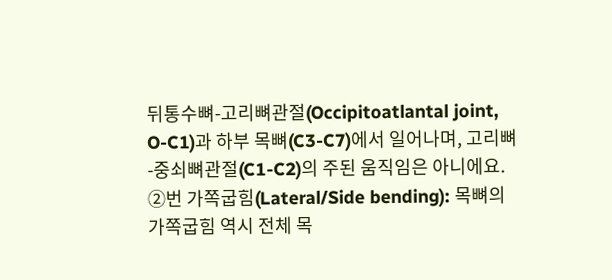뒤통수뼈-고리뼈관절(Occipitoatlantal joint, O-C1)과 하부 목뼈(C3-C7)에서 일어나며, 고리뼈-중쇠뼈관절(C1-C2)의 주된 움직임은 아니에요.
②번 가쪽굽힘(Lateral/Side bending): 목뼈의 가쪽굽힘 역시 전체 목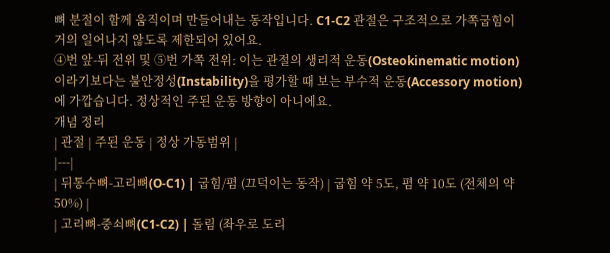뼈 분절이 함께 움직이며 만들어내는 동작입니다. C1-C2 관절은 구조적으로 가쪽굽힘이 거의 일어나지 않도록 제한되어 있어요.
④번 앞-뒤 전위 및 ⑤번 가쪽 전위: 이는 관절의 생리적 운동(Osteokinematic motion)이라기보다는 불안정성(Instability)을 평가할 때 보는 부수적 운동(Accessory motion)에 가깝습니다. 정상적인 주된 운동 방향이 아니에요.
개념 정리
| 관절 | 주된 운동 | 정상 가동범위 |
|---|
| 뒤통수뼈-고리뼈(O-C1) | 굽힘/폄 (끄덕이는 동작) | 굽힘 약 5도, 폄 약 10도 (전체의 약 50%) |
| 고리뼈-중쇠뼈(C1-C2) | 돌림 (좌우로 도리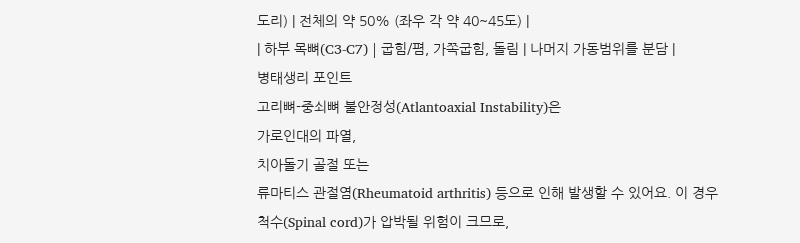도리) | 전체의 약 50% (좌우 각 약 40~45도) |
| 하부 목뼈(C3-C7) | 굽힘/폄, 가쪽굽힘, 돌림 | 나머지 가동범위를 분담 |
병태생리 포인트
고리뼈-중쇠뼈 불안정성(Atlantoaxial Instability)은
가로인대의 파열,
치아돌기 골절 또는
류마티스 관절염(Rheumatoid arthritis) 등으로 인해 발생할 수 있어요. 이 경우 척수(Spinal cord)가 압박될 위험이 크므로,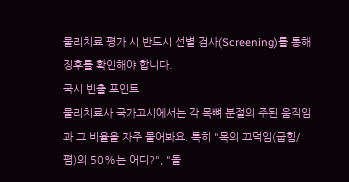물리치료 평가 시 반드시 선별 검사(Screening)를 통해 징후를 확인해야 합니다.
국시 빈출 포인트
물리치료사 국가고시에서는 각 목뼈 분절의 주된 움직임과 그 비율을 자주 물어봐요. 특히 "목의 끄덕임(굽힘/폄)의 50%는 어디?", "돌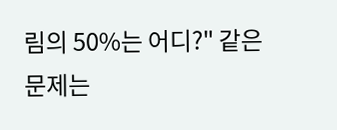림의 50%는 어디?" 같은 문제는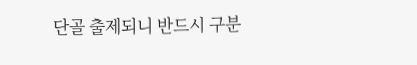단골 출제되니 반드시 구분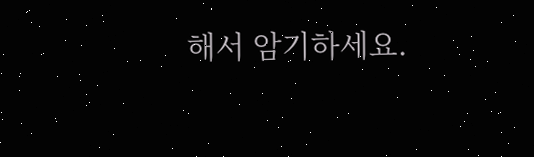해서 암기하세요.